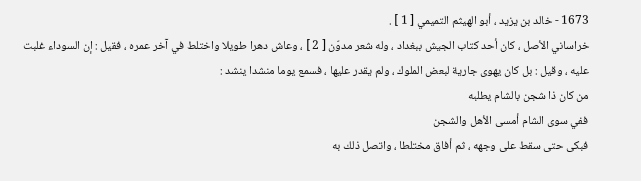1673 - خالد بن يزيد ، أبو الهيثم التميمي [ 1 ] .
خراساني الأصل ، كان أحد كتاب الجيش ببغداد ، وله شعر مدوّن [ 2 ] ، وعاش دهرا طويلا واختلط في آخر عمره ، فقيل : إن السوداء غلبت عليه ، وقيل : بل كان يهوى جارية لبعض الملوك ، ولم يقدر عليها ، فسمع يوما منشدا ينشد :
من كان ذا شجن بالشام يطلبه
ففي سوى الشام أمسى الأهل والشجن
فبكى حتى سقط على وجهه ، ثم أفاق مختلطا ، واتصل ذلك به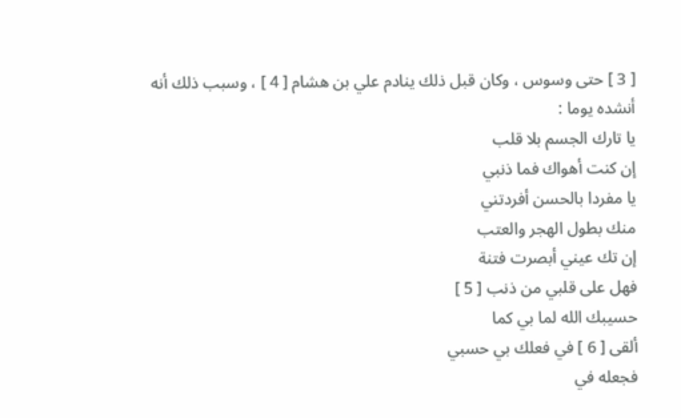[ 3 ] حتى وسوس ، وكان قبل ذلك ينادم علي بن هشام [ 4 ] ، وسبب ذلك أنه أنشده يوما :
يا تارك الجسم بلا قلب
إن كنت أهواك فما ذنبي
يا مفردا بالحسن أفردتني
منك بطول الهجر والعتب
إن تك عيني أبصرت فتنة
فهل على قلبي من ذنب [ 5 ]
حسيبك الله لما بي كما
ألقى [ 6 ] في فعلك بي حسبي
فجعله في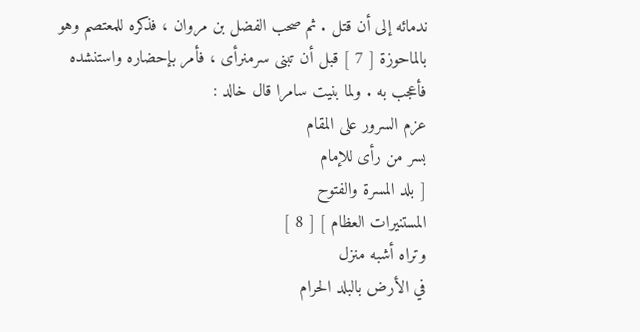ندمائه إلى أن قتل . ثم صحب الفضل بن مروان ، فذكره للمعتصم وهو بالماحوزة [ 7 ] قبل أن تبنى سرمنرأى ، فأمر بإحضاره واستنشده فأعجب به . ولما بنيت سامرا قال خالد :
عزم السرور على المقام
بسر من رأى للإمام
[ بلد المسرة والفتوح
المستنيرات العظام ] [ 8 ]
وتراه أشبه منزل
في الأرض بالبلد الحرام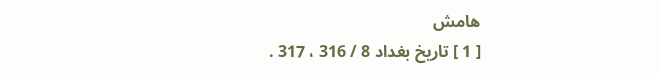هامش
[ 1 ] تاريخ بغداد 8 / 316 ، 317 .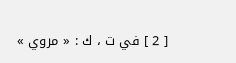[ 2 ] في ت ، ك : « مروي »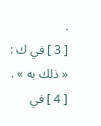.
[ 3 ] في ك : « ذلك به » .
[ 4 ] في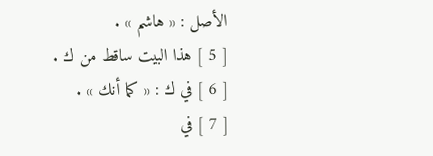الأصل : « هاشم » .
[ 5 ] هذا البيت ساقط من ك .
[ 6 ] في ك : « كما أنك » .
[ 7 ] في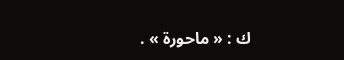ك : « ماحورة » .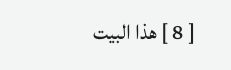[ 8 ] هذا البيت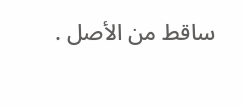ساقط من الأصل .